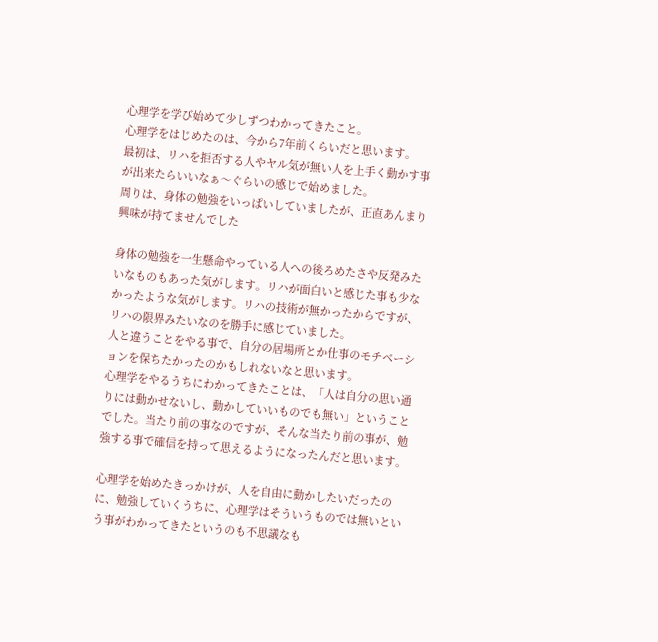心理学を学び始めて少しずつわかってきたこと。
心理学をはじめたのは、今から7年前くらいだと思います。
最初は、リハを拒否する人やヤル気が無い人を上手く動かす事が出来たらいいなぁ〜ぐらいの感じで始めました。
周りは、身体の勉強をいっぱいしていましたが、正直あんまり興味が持てませんでした

身体の勉強を一生懸命やっている人への後ろめたさや反発みたいなものもあった気がします。リハが面白いと感じた事も少なかったような気がします。リハの技術が無かったからですが、リハの限界みたいなのを勝手に感じていました。
人と違うことをやる事で、自分の居場所とか仕事のモチベーションを保ちたかったのかもしれないなと思います。
心理学をやるうちにわかってきたことは、「人は自分の思い通りには動かせないし、動かしていいものでも無い」ということでした。当たり前の事なのですが、そんな当たり前の事が、勉強する事で確信を持って思えるようになったんだと思います。

心理学を始めたきっかけが、人を自由に動かしたいだったのに、勉強していくうちに、心理学はそういうものでは無いという事がわかってきたというのも不思議なも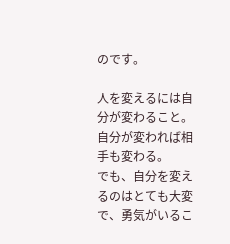のです。

人を変えるには自分が変わること。自分が変われば相手も変わる。
でも、自分を変えるのはとても大変で、勇気がいるこ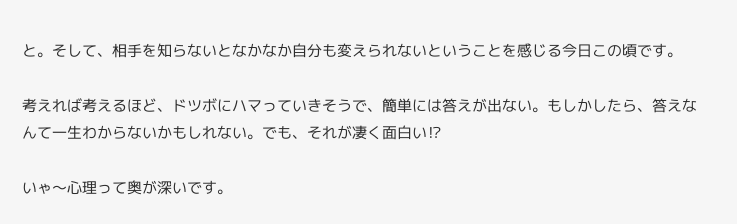と。そして、相手を知らないとなかなか自分も変えられないということを感じる今日この頃です。

考えれば考えるほど、ドツボにハマっていきそうで、簡単には答えが出ない。もしかしたら、答えなんて一生わからないかもしれない。でも、それが凄く面白い⁉

いゃ〜心理って奥が深いです。